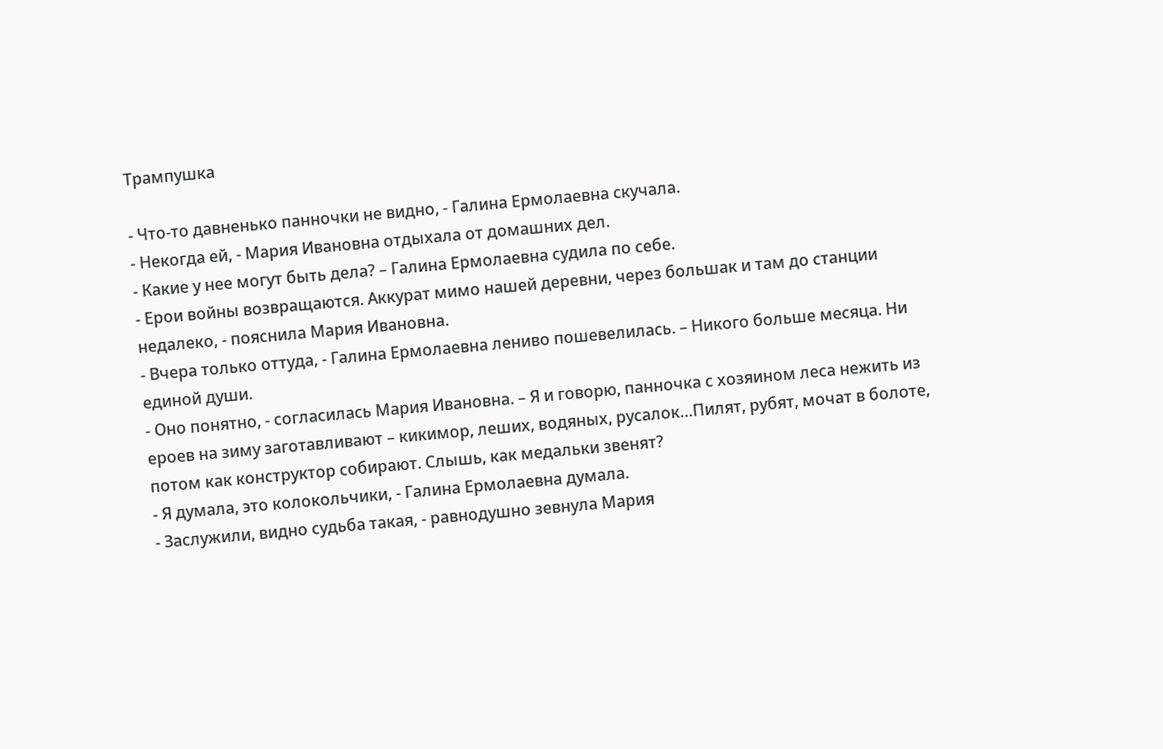Трампушка

- Что-то давненько панночки не видно, - Галина Ермолаевна скучала.
- Некогда ей, - Мария Ивановна отдыхала от домашних дел.
- Какие у нее могут быть дела? – Галина Ермолаевна судила по себе.
- Ерои войны возвращаются. Аккурат мимо нашей деревни, через большак и там до станции недалеко, - пояснила Мария Ивановна.
- Вчера только оттуда, - Галина Ермолаевна лениво пошевелилась. – Никого больше месяца. Ни единой души.
- Оно понятно, - согласилась Мария Ивановна. – Я и говорю, панночка с хозяином леса нежить из ероев на зиму заготавливают – кикимор, леших, водяных, русалок…Пилят, рубят, мочат в болоте, потом как конструктор собирают. Слышь, как медальки звенят?
- Я думала, это колокольчики, - Галина Ермолаевна думала.
- Заслужили, видно судьба такая, - равнодушно зевнула Мария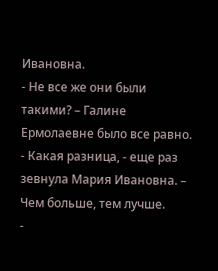Ивановна.
- Не все же они были такими? – Галине Ермолаевне было все равно.
- Какая разница, - еще раз зевнула Мария Ивановна. – Чем больше, тем лучше.
-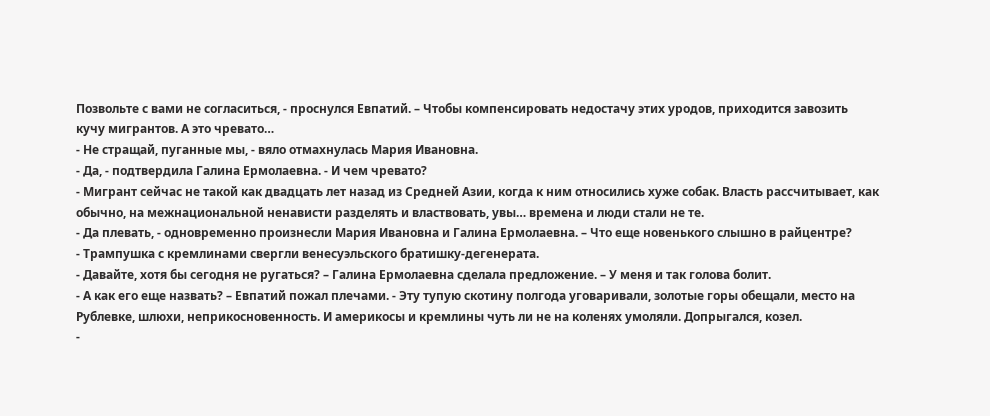Позвольте с вами не согласиться, - проснулся Евпатий. – Чтобы компенсировать недостачу этих уродов, приходится завозить кучу мигрантов. А это чревато…
- Не стращай, пуганные мы, - вяло отмахнулась Мария Ивановна.
- Да, - подтвердила Галина Ермолаевна. - И чем чревато?
- Мигрант сейчас не такой как двадцать лет назад из Средней Азии, когда к ним относились хуже собак. Власть рассчитывает, как обычно, на межнациональной ненависти разделять и властвовать, увы… времена и люди стали не те.
- Да плевать, - одновременно произнесли Мария Ивановна и Галина Ермолаевна. – Что еще новенького слышно в райцентре?
- Трампушка с кремлинами свергли венесуэльского братишку-дегенерата.
- Давайте, хотя бы сегодня не ругаться? – Галина Ермолаевна сделала предложение. – У меня и так голова болит.
- А как его еще назвать? – Евпатий пожал плечами. - Эту тупую скотину полгода уговаривали, золотые горы обещали, место на Рублевке, шлюхи, неприкосновенность. И америкосы и кремлины чуть ли не на коленях умоляли. Допрыгался, козел.
-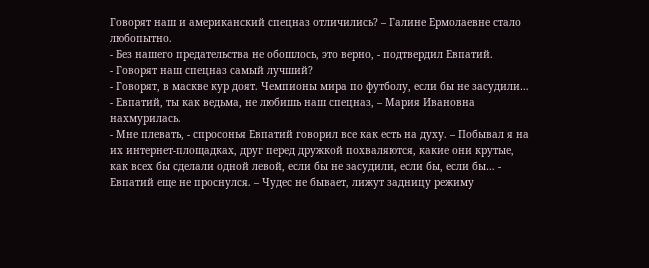Говорят наш и американский спецназ отличились? – Галине Ермолаевне стало любопытно.
- Без нашего предательства не обошлось, это верно, - подтвердил Евпатий.
- Говорят наш спецназ самый лучший?
- Говорят, в маскве кур доят. Чемпионы мира по футболу, если бы не засудили…
- Евпатий, ты как ведьма, не любишь наш спецназ, – Мария Ивановна нахмурилась.
- Мне плевать, - спросонья Евпатий говорил все как есть на духу. – Побывал я на их интернет-площадках, друг перед дружкой похваляются, какие они крутые, как всех бы сделали одной левой, если бы не засудили, если бы, если бы… - Евпатий еще не проснулся. – Чудес не бывает, лижут задницу режиму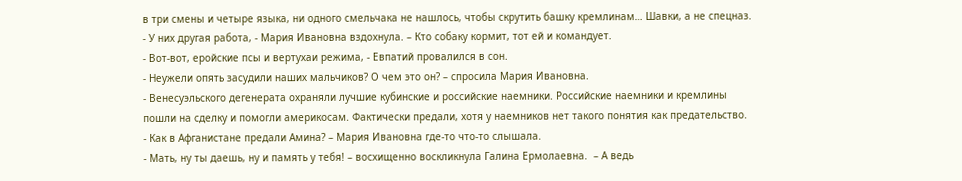в три смены и четыре языка, ни одного смельчака не нашлось, чтобы скрутить башку кремлинам… Шавки, а не спецназ.
- У них другая работа, - Мария Ивановна вздохнула. – Кто собаку кормит, тот ей и командует.
- Вот-вот, еройские псы и вертухаи режима, - Евпатий провалился в сон.
- Неужели опять засудили наших мальчиков? О чем это он? – спросила Мария Ивановна.
- Венесуэльского дегенерата охраняли лучшие кубинские и российские наемники. Российские наемники и кремлины пошли на сделку и помогли америкосам. Фактически предали, хотя у наемников нет такого понятия как предательство.
- Как в Афганистане предали Амина? – Мария Ивановна где-то что-то слышала.
- Мать, ну ты даешь, ну и память у тебя! – восхищенно воскликнула Галина Ермолаевна.  – А ведь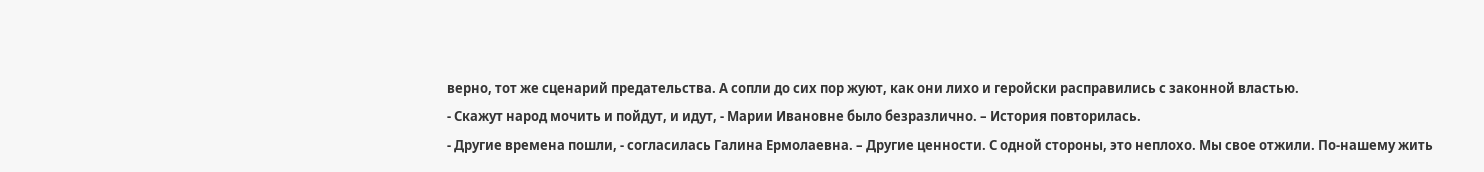верно, тот же сценарий предательства. А сопли до сих пор жуют, как они лихо и геройски расправились с законной властью.
- Скажут народ мочить и пойдут, и идут, - Марии Ивановне было безразлично. – История повторилась.
- Другие времена пошли, - согласилась Галина Ермолаевна. – Другие ценности. С одной стороны, это неплохо. Мы свое отжили. По-нашему жить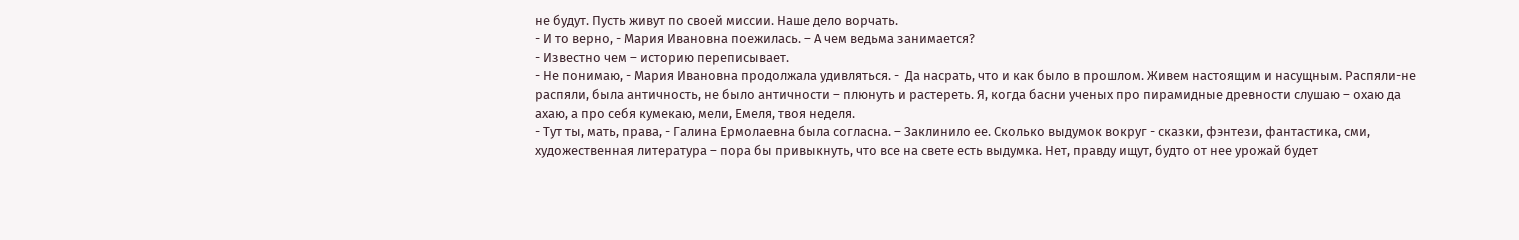не будут. Пусть живут по своей миссии. Наше дело ворчать.
- И то верно, - Мария Ивановна поежилась. – А чем ведьма занимается?
- Известно чем – историю переписывает.
- Не понимаю, - Мария Ивановна продолжала удивляться. -  Да насрать, что и как было в прошлом. Живем настоящим и насущным. Распяли-не распяли, была античность, не было античности – плюнуть и растереть. Я, когда басни ученых про пирамидные древности слушаю – охаю да ахаю, а про себя кумекаю, мели, Емеля, твоя неделя.
- Тут ты, мать, права, - Галина Ермолаевна была согласна. – Заклинило ее. Сколько выдумок вокруг - сказки, фэнтези, фантастика, сми, художественная литература – пора бы привыкнуть, что все на свете есть выдумка. Нет, правду ищут, будто от нее урожай будет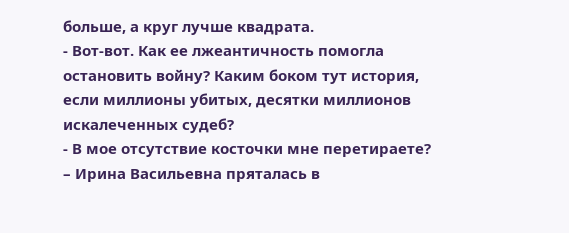больше, а круг лучше квадрата.
- Вот-вот. Как ее лжеантичность помогла остановить войну? Каким боком тут история, если миллионы убитых, десятки миллионов искалеченных судеб?
- В мое отсутствие косточки мне перетираете? – Ирина Васильевна пряталась в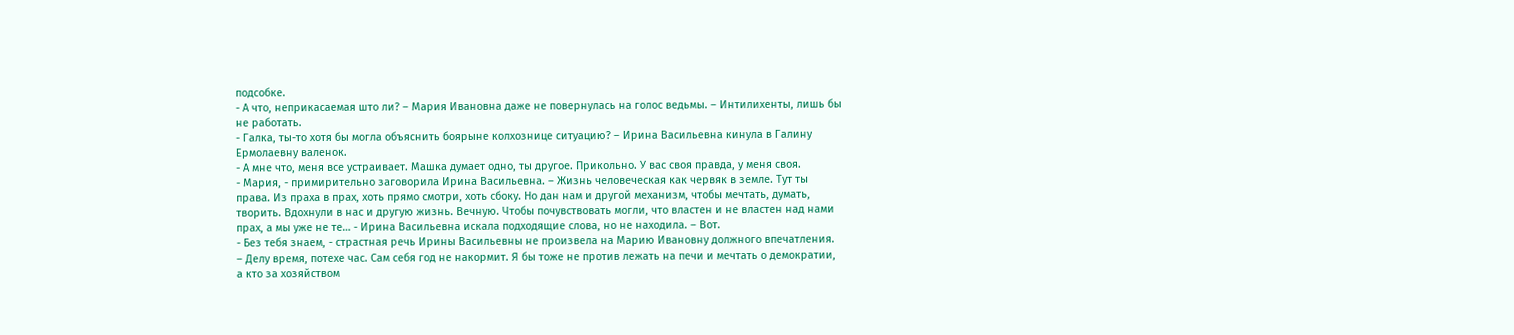подсобке.
- А что, неприкасаемая што ли? – Мария Ивановна даже не повернулась на голос ведьмы. – Интилихенты, лишь бы не работать.
- Галка, ты-то хотя бы могла объяснить боярыне колхознице ситуацию? – Ирина Васильевна кинула в Галину Ермолаевну валенок.
- А мне что, меня все устраивает. Машка думает одно, ты другое. Прикольно. У вас своя правда, у меня своя.
- Мария, - примирительно заговорила Ирина Васильевна. – Жизнь человеческая как червяк в земле. Тут ты права. Из праха в прах, хоть прямо смотри, хоть сбоку. Но дан нам и другой механизм, чтобы мечтать, думать, творить. Вдохнули в нас и другую жизнь. Вечную. Чтобы почувствовать могли, что властен и не властен над нами прах, а мы уже не те… - Ирина Васильевна искала подходящие слова, но не находила. – Вот.
- Без тебя знаем, - страстная речь Ирины Васильевны не произвела на Марию Ивановну должного впечатления. – Делу время, потехе час. Сам себя год не накормит. Я бы тоже не против лежать на печи и мечтать о демократии, а кто за хозяйством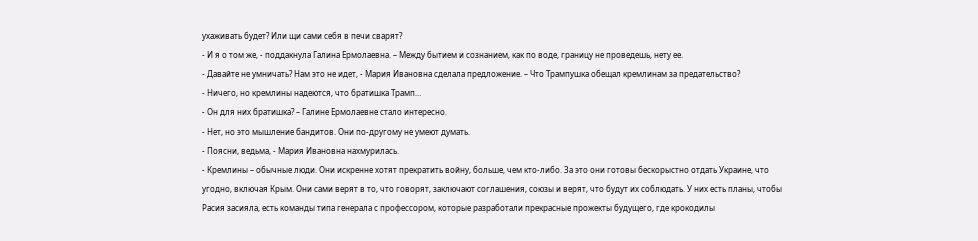ухаживать будет? Или щи сами себя в печи сварят?
- И я о том же, - поддакнула Галина Ермолаевна. – Между бытием и сознанием, как по воде, границу не проведешь, нету ее.
- Давайте не умничать? Нам это не идет, - Мария Ивановна сделала предложение. – Что Трампушка обещал кремлинам за предательство?
- Ничего, но кремлины надеются, что братишка Трамп…
- Он для них братишка? – Галине Ермолаевне стало интересно.
- Нет, но это мышление бандитов. Они по-другому не умеют думать.
- Поясни, ведьма, - Мария Ивановна нахмурилась.
- Кремлины – обычные люди. Они искренне хотят прекратить войну, больше, чем кто-либо. За это они готовы бескорыстно отдать Украине, что угодно, включая Крым. Они сами верят в то, что говорят, заключают соглашения, союзы и верят, что будут их соблюдать. У них есть планы, чтобы Расия засияла, есть команды типа генерала с профессором, которые разработали прекрасные прожекты будущего, где крокодилы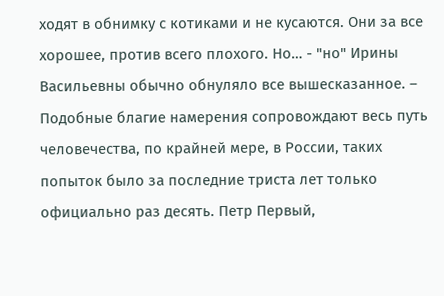ходят в обнимку с котиками и не кусаются. Они за все хорошее, против всего плохого. Но… - "но" Ирины Васильевны обычно обнуляло все вышесказанное. – Подобные благие намерения сопровождают весь путь человечества, по крайней мере, в России, таких попыток было за последние триста лет только официально раз десять. Петр Первый,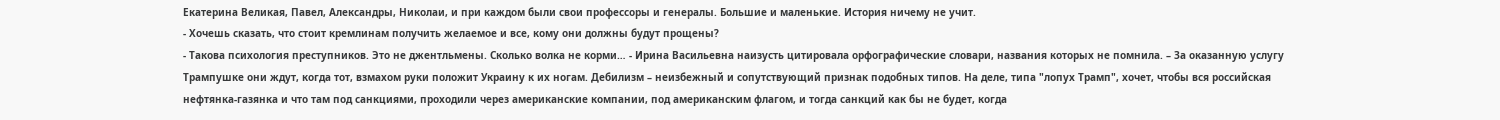Екатерина Великая, Павел, Александры, Николаи, и при каждом были свои профессоры и генералы. Большие и маленькие. История ничему не учит.
- Хочешь сказать, что стоит кремлинам получить желаемое и все, кому они должны будут прощены?
- Такова психология преступников. Это не джентльмены. Сколько волка не корми… - Ирина Васильевна наизусть цитировала орфографические словари, названия которых не помнила. – За оказанную услугу Трампушке они ждут, когда тот, взмахом руки положит Украину к их ногам. Дебилизм – неизбежный и сопутствующий признак подобных типов. На деле, типа "лопух Трамп", хочет, чтобы вся российская нефтянка-газянка и что там под санкциями, проходили через американские компании, под американским флагом, и тогда санкций как бы не будет, когда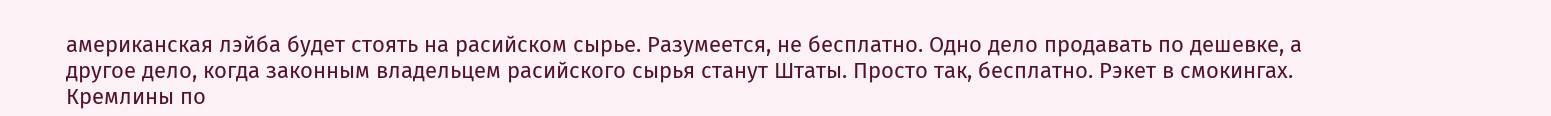американская лэйба будет стоять на расийском сырье. Разумеется, не бесплатно. Одно дело продавать по дешевке, а другое дело, когда законным владельцем расийского сырья станут Штаты. Просто так, бесплатно. Рэкет в смокингах. Кремлины по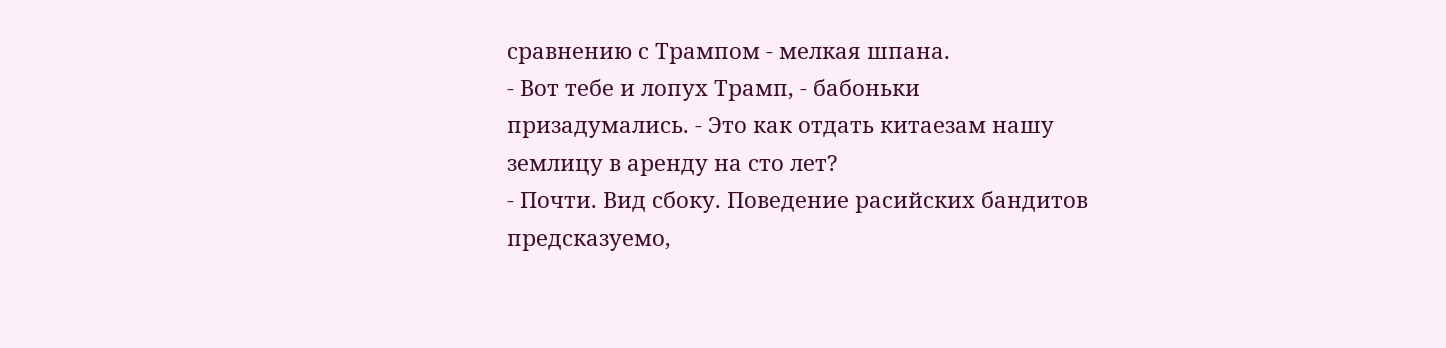сравнению с Трампом - мелкая шпана.
- Вот тебе и лопух Трамп, - бабоньки призадумались. - Это как отдать китаезам нашу землицу в аренду на сто лет?
- Почти. Вид сбоку. Поведение расийских бандитов предсказуемо,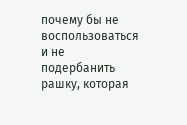почему бы не воспользоваться и не подербанить рашку, которая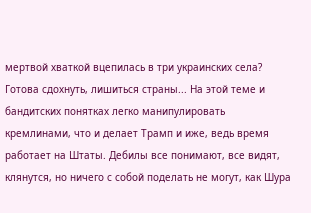мертвой хваткой вцепилась в три украинских села? Готова сдохнуть, лишиться страны... На этой теме и бандитских понятках легко манипулировать кремлинами, что и делает Трамп и иже, ведь время работает на Штаты. Дебилы все понимают, все видят, клянутся, но ничего с собой поделать не могут, как Шура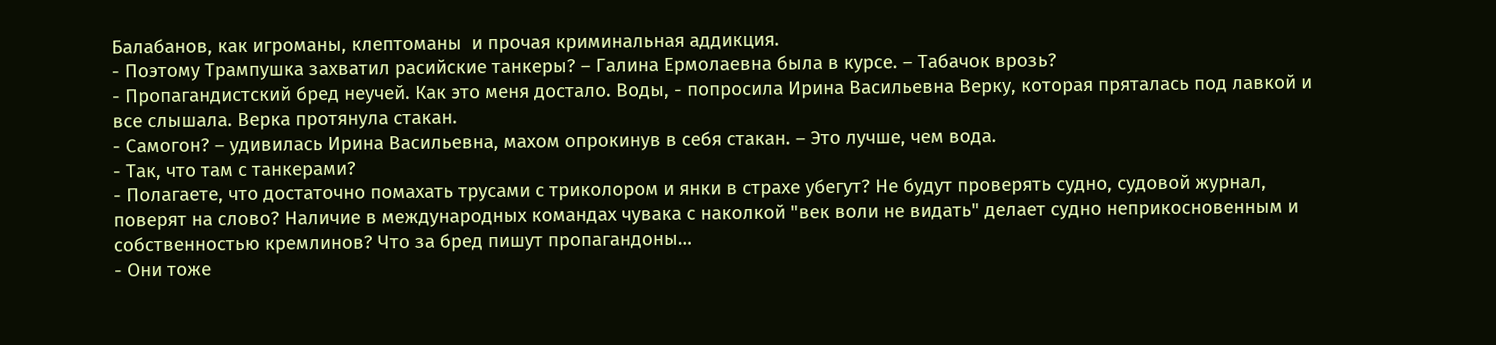Балабанов, как игроманы, клептоманы  и прочая криминальная аддикция.
- Поэтому Трампушка захватил расийские танкеры? – Галина Ермолаевна была в курсе. – Табачок врозь?
- Пропагандистский бред неучей. Как это меня достало. Воды, - попросила Ирина Васильевна Верку, которая пряталась под лавкой и все слышала. Верка протянула стакан.
- Самогон? – удивилась Ирина Васильевна, махом опрокинув в себя стакан. – Это лучше, чем вода.
- Так, что там с танкерами?
- Полагаете, что достаточно помахать трусами с триколором и янки в страхе убегут? Не будут проверять судно, судовой журнал, поверят на слово? Наличие в международных командах чувака с наколкой "век воли не видать" делает судно неприкосновенным и собственностью кремлинов? Что за бред пишут пропагандоны…
- Они тоже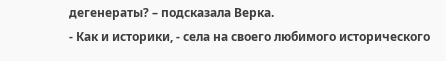дегенераты? – подсказала Верка.
- Как и историки, - села на своего любимого исторического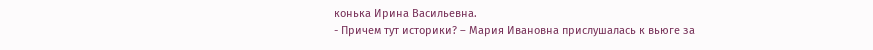конька Ирина Васильевна.
- Причем тут историки? – Мария Ивановна прислушалась к вьюге за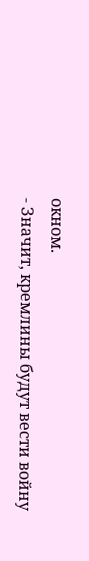окном.
- Значит, кремлины будут вести войну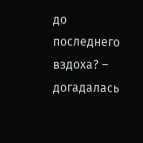до последнего вздоха? – догадалась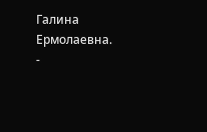Галина Ермолаевна.
-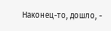Наконец-то, дошло, -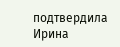подтвердила Ирина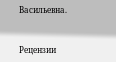Васильевна.


Рецензии